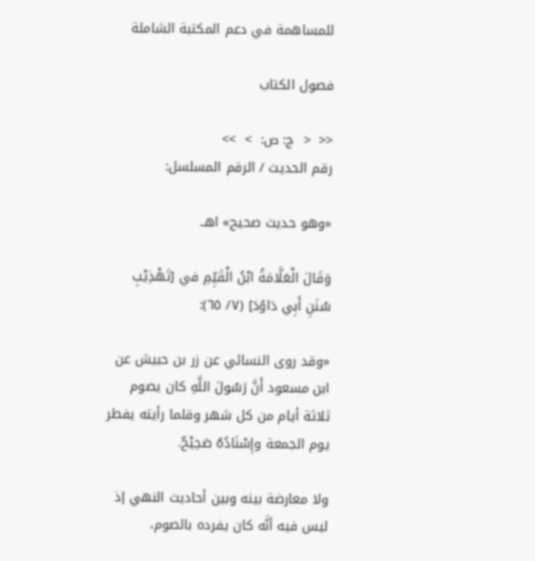للمساهمة في دعم المكتبة الشاملة

فصول الكتاب

<<  <  ج: ص:  >  >>
رقم الحديث / الرقم المسلسل:

«وهو حديث صحيح» اهـ.

وَقَالَ الْعَلَّامَةُ ابْنُ الْقَيِّمِ في [تَهْذِيْبِ سُنَنِ أَبِي دَاوُدَ] (٧/ ٦٥):

«وقد روى النسائي عن زر بن حبيش عن ابن مسعود أَنَّ رَسُولَ اللَّهِ كان يصوم ثلاثة أيام من كل شهر وقلما رأيته يفطر يوم الجمعة وإِسْنَادُهُ صَحِيْحٌ.

ولا معارضة بينه وبين أحاديث النهي إذ ليس فيه أنَّه كان يفرده بالصوم،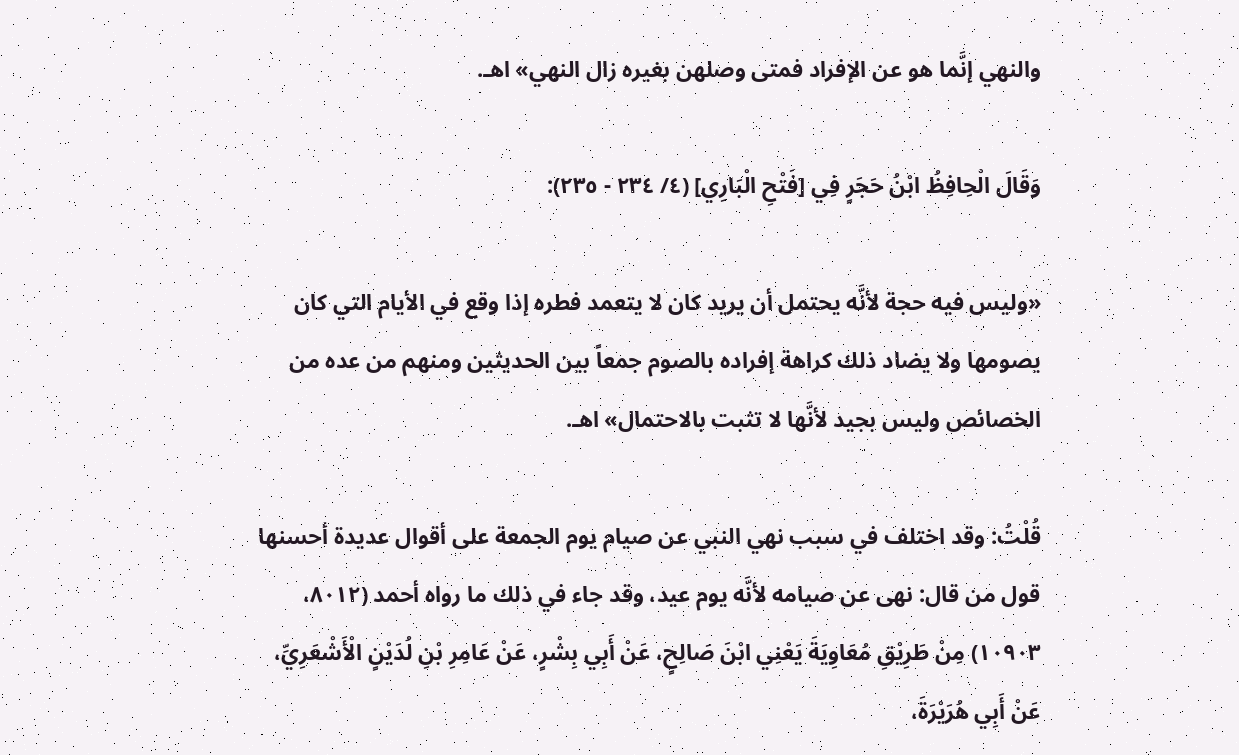والنهي إنَّما هو عن الإفراد فمتى وصلهن بغيره زال النهي» اهـ.

وَقَالَ الْحِافِظُ ابْنُ حَجَرٍ فِي [فَتْحِ الْبَارِي] (٤/ ٢٣٤ - ٢٣٥):

«وليس فيه حجة لأنَّه يحتمل أن يريد كان لا يتعمد فطره إذا وقع في الأيام التي كان يصومها ولا يضاد ذلك كراهة إفراده بالصوم جمعاً بين الحديثين ومنهم من عده من الخصائص وليس بجيد لأنَّها لا تثبت بالاحتمال» اهـ.

قُلْتُ: وقد اختلف في سبب نهي النبي عن صيام يوم الجمعة على أقوال عديدة أحسنها قول من قال: نهى عن صيامه لأنَّه يوم عيد، وقد جاء في ذلك ما رواه أحمد (٨٠١٢، ١٠٩٠٣) مِنْ طَرِيْقِ مُعَاوِيَةَ يَعْنِي ابْنَ صَالِحٍ، عَنْ أَبِي بِشْرٍ، عَنْ عَامِرِ بْنِ لُدَيْنٍ الْأَشْعَرِيِّ، عَنْ أَبِي هُرَيْرَةَ،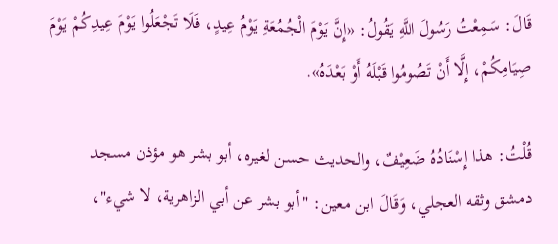قَالَ: سَمِعْتُ رَسُولَ اللَّهِ يَقُولُ: «إِنَّ يَوْمَ الْجُمُعَةِ يَوْمُ عِيدٍ، فَلَا تَجْعَلُوا يَوْمَ عِيدِكُمْ يَوْمَ صِيَامِكُمْ، إِلَّا أَنْ تَصُومُوا قَبْلَهُ أَوْ بَعْدَهُ».

قُلْتُ: هذا إِسْنَادُهُ ضَعِيْفٌ، والحديث حسن لغيره، أبو بشر هو مؤذن مسجد دمشق وثقه العجلي، وَقَالَ ابن معين: "أبو بشر عن أبي الزاهرية، لا شيء"،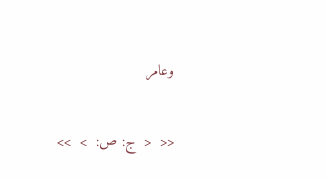وعامر

<<  <  ج: ص:  >  >>